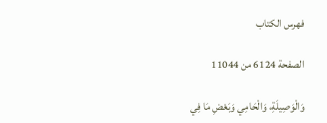فهرس الكتاب

الصفحة 6124 من 11044

وَالْوَصِيلَةِ، وَالْحَامِي وَبَعْضِ مَا فِي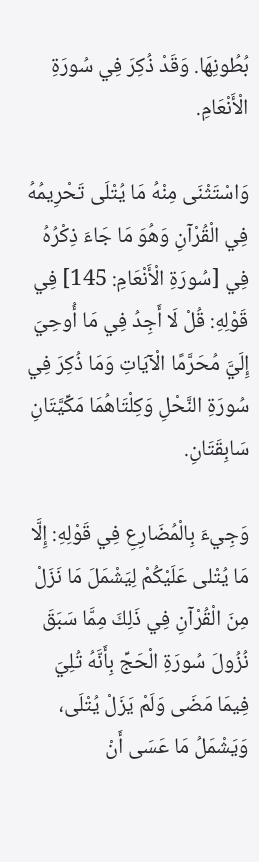بُطُونِهَا. وَقَدْ ذُكِرَ فِي سُورَةِ الْأَنْعَامِ.

وَاسْتَثْنَى مِنْهُ مَا يُتْلَى تَحْرِيمُهُ فِي الْقُرْآنِ وَهُوَ مَا جَاءَ ذِكْرُهُ فِي [سُورَةِ الْأَنْعَامِ: 145] فِي قَوْلِهِ: قُلْ لَا أَجِدُ فِي مَا أُوحِيَ إِلَيَّ مُحَرَّمًا الْآيَاتِ وَمَا ذُكِرَ فِي سُورَةِ النَّحْلِ وَكِلْتَاهُمَا مَكِّيَّتَانِ سَابِقَتَانِ.

وَجِيءَ بِالْمُضَارِعِ فِي قَوْلِهِ: إِلَّا مَا يُتْلى عَلَيْكُمْ لِيَشْمَلَ مَا نَزَلْ مِنَ الْقُرْآنِ فِي ذَلِكَ مِمَّا سَبَقَ نُزُولَ سُورَةِ الْحَجِّ بِأَنَّهُ تُلِيَ فِيمَا مَضَى وَلَمْ يَزَلْ يُتْلَى، وَيَشْمَلُ مَا عَسَى أَنْ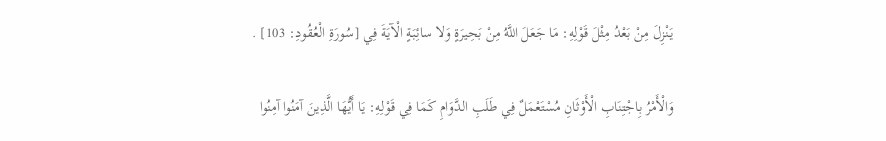يَنْزِلَ مِنْ بَعْدُ مِثْلَ قَوْلِهِ: مَا جَعَلَ اللَّهُ مِنْ بَحِيرَةٍ وَلا سائِبَةٍ الْآيَةَ فِي [سُورَةِ الْعُقُودِ: 103] .

وَالْأَمْرُ بِاجْتِنَابِ الْأَوْثَانِ مُسْتَعْمَلٌ فِي طَلَبِ الدَّوَامِ كَمَا فِي قَوْلِهِ: يَا أَيُّهَا الَّذِينَ آمَنُوا آمِنُوا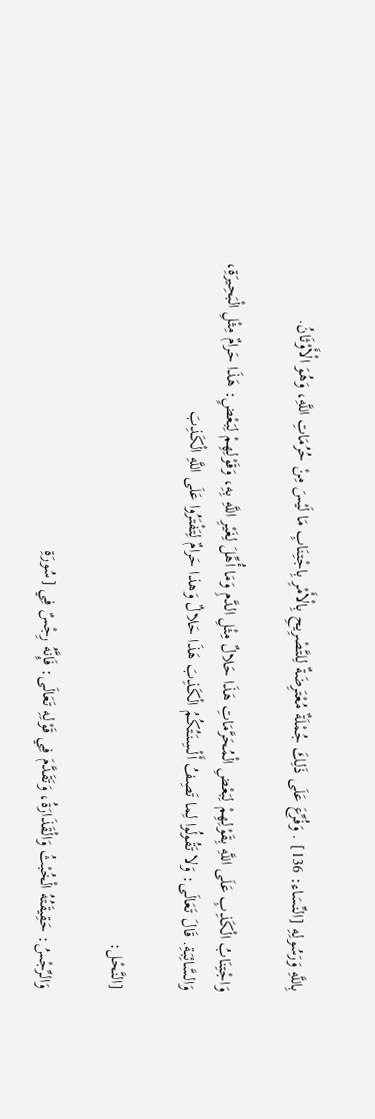بِاللَّهِ وَرَسُولِهِ [النِّسَاء: 136] . وَفُرِّعَ عَلَى ذَلِكَ جُمْلَةٌ مُعْتَرِضَةٌ لِلتَّصْرِيحِ بِالْأَمْرِ بِاجْتِنَابِ مَا لَيْسَ مِنْ حُرُمَاتِ اللَّهِ، وَهُوَ الْأَوْثَانُ.

وَاجْتِنَابُ الْكَذِبِ عَلَى اللَّهِ بِقَوْلِهِمْ لِبَعْضِ الْمُحَرَّمَاتِ هَذَا حَلالٌ مِثْلِ الدَّمِ وَمَا أُهِّلَ لِغَيْرِ اللَّهِ بِهِ، وَقَوْلِهِمْ لِبَعْضٍ: هَذَا حَرامٌ مِثْلِ الْبَحِيرَةِ، وَالسَّائِبَةِ. قَالَ تَعَالَى: وَلا تَقُولُوا لِما تَصِفُ أَلْسِنَتُكُمُ الْكَذِبَ هَذَا حَلالٌ وَهذا حَرامٌ لِتَفْتَرُوا عَلَى اللَّهِ الْكَذِبَ

[النَّحْل:

وَالرِّجْسُ: حَقِيقَتُهُ الْخُبْثُ وَالْقَذَارَةُ، وَتَقَدَّمَ فِي قَوْلِهِ تَعَالَى: فَإِنَّهُ رِجْسٌ فِي [سُورَةِ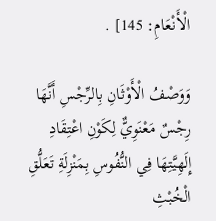الْأَنْعَامِ: 145] .

وَوَصْفُ الْأَوْثَانِ بِالرِّجْسِ أَنَّهَا رِجْسٌ مَعْنَوِيٌّ لِكَوْنِ اعْتِقَادِ إِلَهِيَّتِهَا فِي النُّفُوسِ بِمَنْزِلَةِ تَعَلُّقِ الْخُبْثِ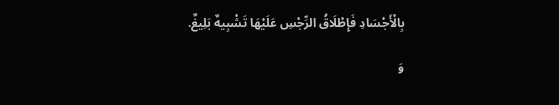بِالْأَجْسَادِ فَإِطْلَاقُ الرِّجْسِ عَلَيْهَا تَشْبِيهٌ بَلِيغٌ.

وَ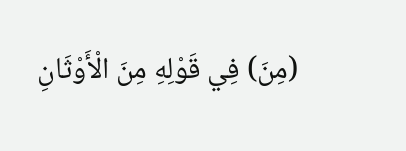(مِنَ) فِي قَوْلِهِ مِنَ الْأَوْثَانِ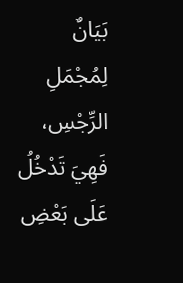بَيَانٌ لِمُجْمَلِ الرِّجْسِ، فَهِيَ تَدْخُلُ عَلَى بَعْضِ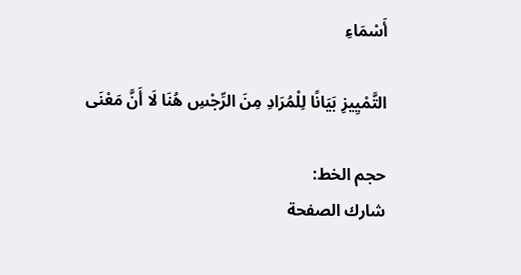أَسْمَاءِ

التَّمْيِيزِ بَيَانًا لِلْمُرَادِ مِنَ الرِّجْسِ هُنَا لَا أَنَّ مَعْنَى

حجم الخط:
شارك الصفحة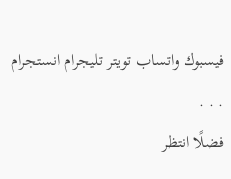فيسبوك واتساب تويتر تليجرام انستجرام
. . .
فضلًا انتظر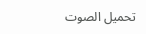تحميل الصوت